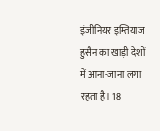इंजीनियर इम्तियाज हुसैन का खाड़ी देशों में आना-जाना लगा रहता है। 18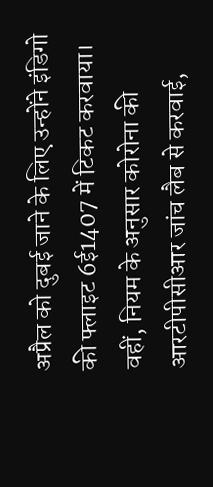अप्रैल को दुबई जाने के लिए उन्होंने इंडिगो की फ्लाइट 6ई1407 में टिकट करवाया।
वहीं, नियम के अनुसार कोरोना की आरटीपीसीआर जांच लैब से करवाई,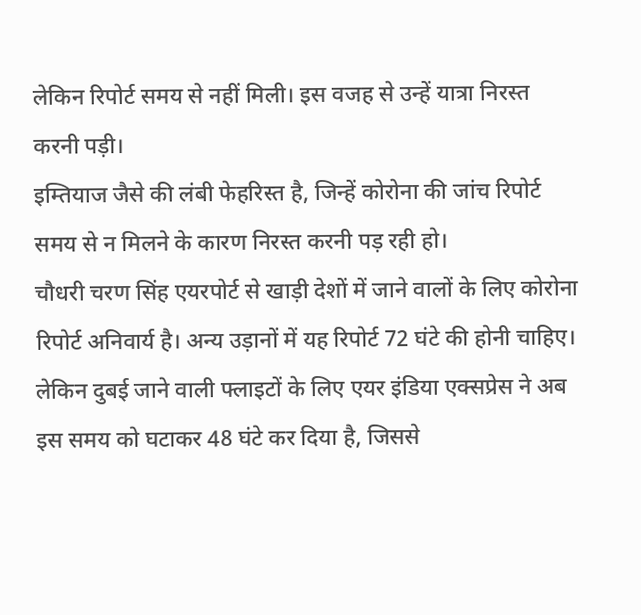लेकिन रिपोर्ट समय से नहीं मिली। इस वजह से उन्हें यात्रा निरस्त करनी पड़ी।
इम्तियाज जैसे की लंबी फेहरिस्त है, जिन्हें कोरोना की जांच रिपोर्ट समय से न मिलने के कारण निरस्त करनी पड़ रही हो।
चौधरी चरण सिंह एयरपोर्ट से खाड़ी देशों में जाने वालों के लिए कोरोना रिपोर्ट अनिवार्य है। अन्य उड़ानों में यह रिपोर्ट 72 घंटे की होनी चाहिए।
लेकिन दुबई जाने वाली फ्लाइटों के लिए एयर इंडिया एक्सप्रेस ने अब इस समय को घटाकर 48 घंटे कर दिया है, जिससे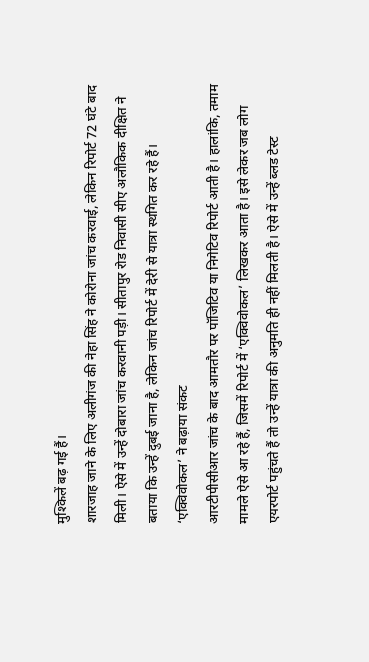मुश्किलें बढ़ गई हैं।
शारजाह जाने के लिए अलीगंज की नेहा सिंह ने कोरोना जांच करवाई, लेकिन रिपोर्ट 72 घंटे बाद मिली। ऐसे में उन्हें दोबारा जांच करवानी पड़ी। सीतापुर रोड निवासी सीए अलौकिक दीक्षित ने बताया कि उन्हें दुबई जाना है, लेकिन जांच रिपोर्ट में देरी से यात्रा स्थगित कर रहे हैं।
‘एक्विवोकल’ ने बढ़ाया संकट
आरटीपीसीआर जांच के बाद आमतौर पर पॉजिटिव या निगेटिव रिपोर्ट आती है। हालांकि, तमाम मामले ऐसे आ रहे हैं, जिसमें रिपोर्ट में ‘एक्विवोकल’ लिखकर आता है। इसे लेकर जब लोग एयरपोर्ट पहुंचते हैं तो उन्हें यात्रा की अनुमति ही नहीं मिलती है। ऐसे में उन्हें ब्लड टेस्ट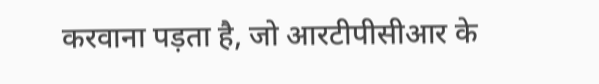करवाना पड़ता है, जो आरटीपीसीआर के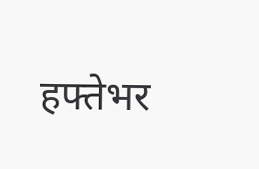हफ्तेभर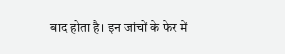बाद होता है। इन जांचों के फेर में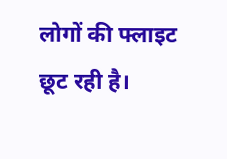लोगों की फ्लाइट छूट रही है।